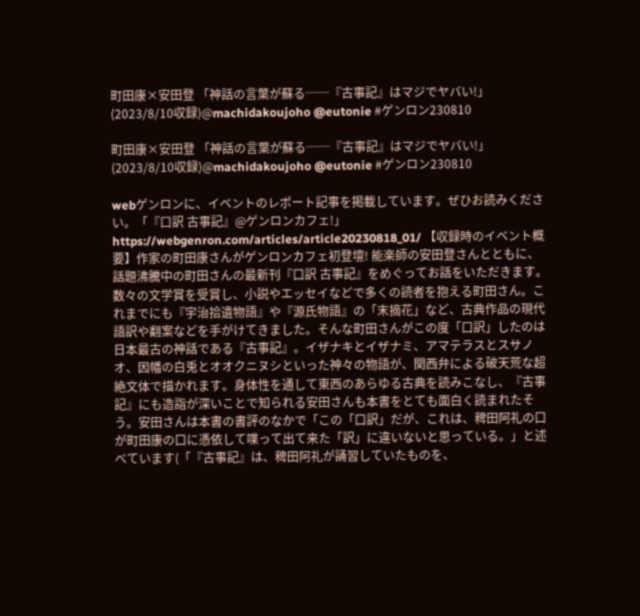町田康×安田登 「神話の言葉が蘇る──『古事記』はマジでヤバい!」(2023/8/10収録)@machidakoujoho @eutonie #ゲンロン230810

町田康×安田登 「神話の言葉が蘇る──『古事記』はマジでヤバい!」(2023/8/10収録)@machidakoujoho @eutonie #ゲンロン230810

webゲンロンに、イベントのレポート記事を掲載しています。ぜひお読みください。「『口訳 古事記』@ゲンロンカフェ!」 https://webgenron.com/articles/article20230818_01/ 【収録時のイベント概要】作家の町田康さんがゲンロンカフェ初登壇! 能楽師の安田登さんとともに、話題沸騰中の町田さんの最新刊『口訳 古事記』をめぐってお話をいただきます。数々の文学賞を受賞し、小説やエッセイなどで多くの読者を抱える町田さん。これまでにも『宇治拾遺物語』や『源氏物語』の「末摘花」など、古典作品の現代語訳や翻案などを手がけてきました。そんな町田さんがこの度「口訳」したのは日本最古の神話である『古事記』。イザナキとイザナミ、アマテラスとスサノオ、因幡の白兎とオオクニヌシといった神々の物語が、関西弁による破天荒な超絶文体で描かれます。身体性を通して東西のあらゆる古典を読みこなし、『古事記』にも造詣が深いことで知られる安田さんも本書をとても面白く読まれたそう。安田さんは本書の書評のなかで「この「口訳」だが、これは、稗田阿礼の口が町田康の口に憑依して喋って出て来た「訳」に違いないと思っている。」と述べています(「『古事記』は、稗田阿礼が誦習していたものを、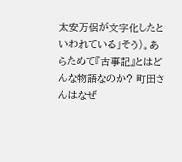太安万侶が文字化したといわれている」そう)。あらためて『古事記』とはどんな物語なのか? 町田さんはなぜ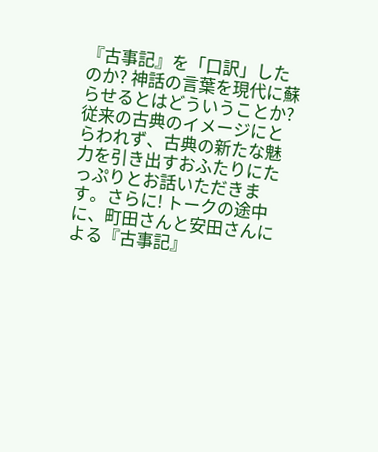『古事記』を「口訳」したのか? 神話の言葉を現代に蘇らせるとはどういうことか? 従来の古典のイメージにとらわれず、古典の新たな魅力を引き出すおふたりにたっぷりとお話いただきます。さらに! トークの途中に、町田さんと安田さんによる『古事記』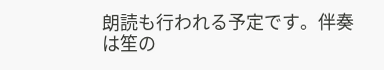朗読も行われる予定です。伴奏は笙の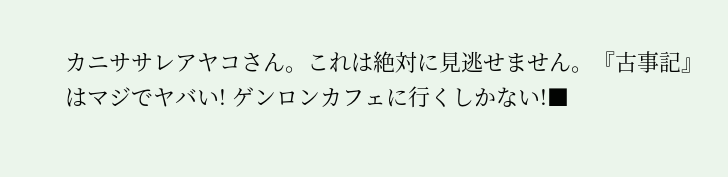カニササレアヤコさん。これは絶対に見逃せません。『古事記』はマジでヤバい! ゲンロンカフェに行くしかない!■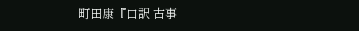町田康『口訳 古事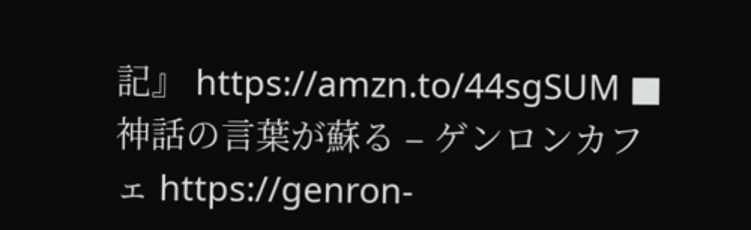記』 https://amzn.to/44sgSUM ■神話の言葉が蘇る – ゲンロンカフェ https://genron-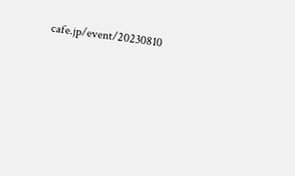cafe.jp/event/20230810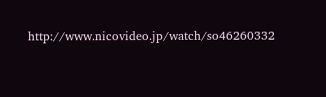http://www.nicovideo.jp/watch/so46260332